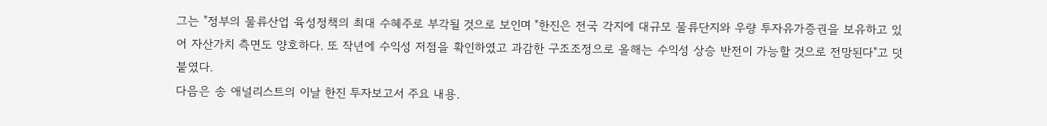그는 "정부의 물류산업 육성정책의 최대 수혜주로 부각될 것으로 보인며 "한진은 전국 각지에 대규모 물류단지와 우량 투자유가증권을 보유하고 있어 자산가치 측면도 양호하다. 또 작년에 수익성 저점을 확인하였고 과감한 구조조정으로 올해는 수익성 상승 반전이 가능할 것으로 전망된다"고 덧붙였다.
다음은 송 애널리스트의 이날 한진 투자보고서 주요 내용.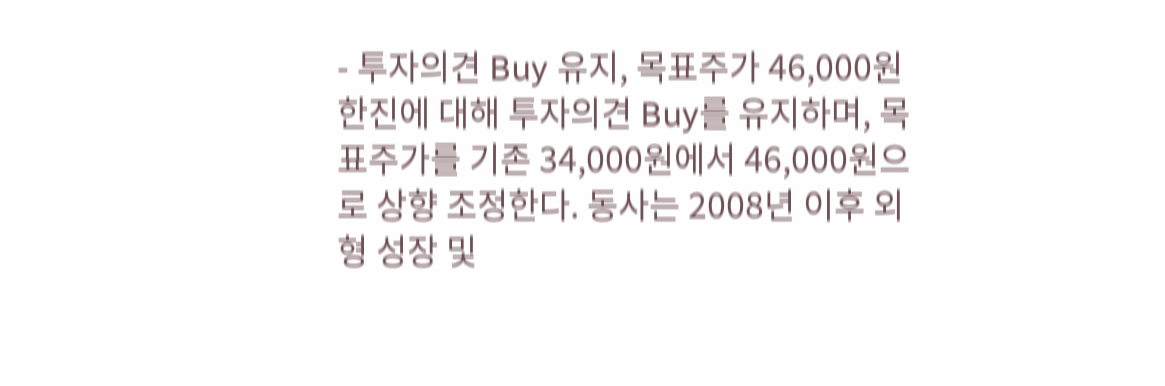- 투자의견 Buy 유지, 목표주가 46,000원
한진에 대해 투자의견 Buy를 유지하며, 목표주가를 기존 34,000원에서 46,000원으로 상향 조정한다. 동사는 2008년 이후 외형 성장 및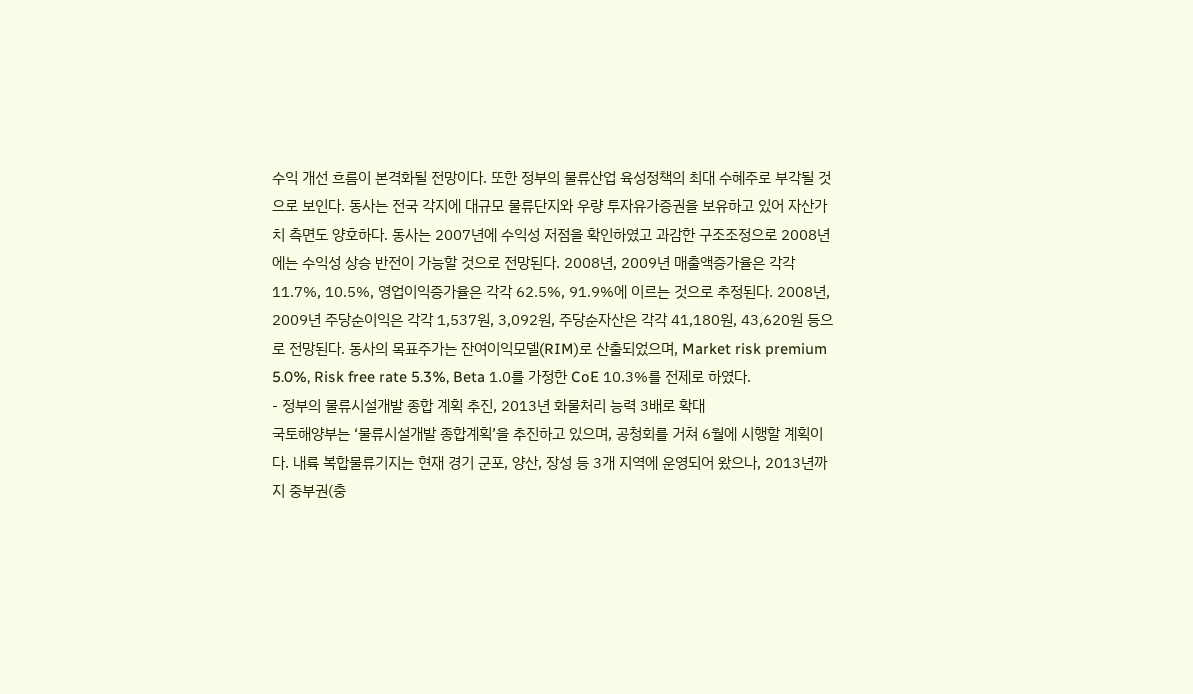수익 개선 흐름이 본격화될 전망이다. 또한 정부의 물류산업 육성정책의 최대 수혜주로 부각될 것으로 보인다. 동사는 전국 각지에 대규모 물류단지와 우량 투자유가증권을 보유하고 있어 자산가치 측면도 양호하다. 동사는 2007년에 수익성 저점을 확인하였고 과감한 구조조정으로 2008년에는 수익성 상승 반전이 가능할 것으로 전망된다. 2008년, 2009년 매출액증가율은 각각 11.7%, 10.5%, 영업이익증가율은 각각 62.5%, 91.9%에 이르는 것으로 추정된다. 2008년, 2009년 주당순이익은 각각 1,537원, 3,092원, 주당순자산은 각각 41,180원, 43,620원 등으로 전망된다. 동사의 목표주가는 잔여이익모델(RIM)로 산출되었으며, Market risk premium 5.0%, Risk free rate 5.3%, Beta 1.0를 가정한 CoE 10.3%를 전제로 하였다.
- 정부의 물류시설개발 종합 계획 추진, 2013년 화물처리 능력 3배로 확대
국토해양부는 ‘물류시설개발 종합계획’을 추진하고 있으며, 공청회를 거쳐 6월에 시행할 계획이다. 내륙 복합물류기지는 현재 경기 군포, 양산, 장성 등 3개 지역에 운영되어 왔으나, 2013년까지 중부권(충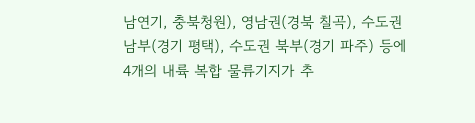남연기, 충북청원), 영남권(경북 칠곡), 수도권남부(경기 평택), 수도권 북부(경기 파주) 등에 4개의 내륙 복합 물류기지가 추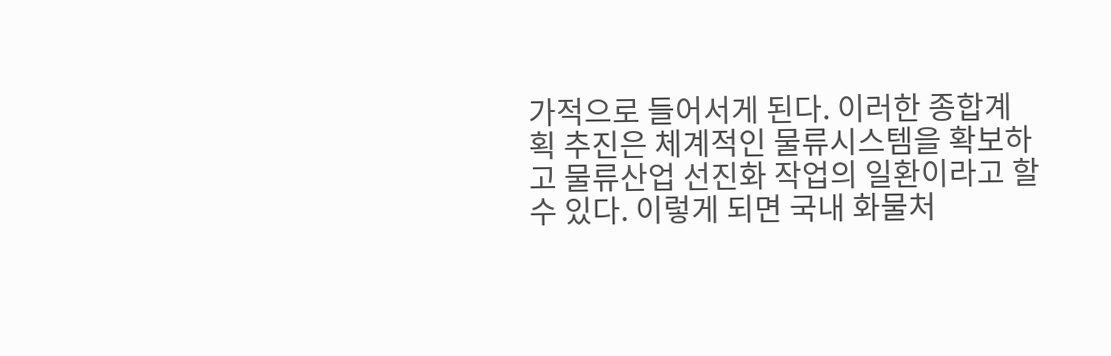가적으로 들어서게 된다. 이러한 종합계획 추진은 체계적인 물류시스템을 확보하고 물류산업 선진화 작업의 일환이라고 할 수 있다. 이렇게 되면 국내 화물처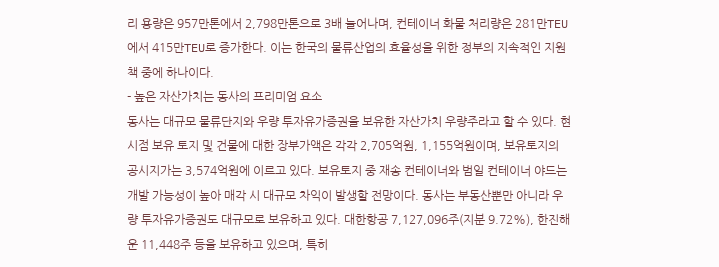리 용량은 957만톤에서 2,798만톤으로 3배 늘어나며, 컨테이너 화물 처리량은 281만TEU에서 415만TEU로 증가한다. 이는 한국의 물류산업의 효율성을 위한 정부의 지속적인 지원책 중에 하나이다.
- 높은 자산가치는 동사의 프리미엄 요소
동사는 대규모 물류단지와 우량 투자유가증권을 보유한 자산가치 우량주라고 할 수 있다. 현 시점 보유 토지 및 건물에 대한 장부가액은 각각 2,705억원, 1,155억원이며, 보유토지의 공시지가는 3,574억원에 이르고 있다. 보유토지 중 재송 컨테이너와 범일 컨테이너 야드는 개발 가능성이 높아 매각 시 대규모 차익이 발생할 전망이다. 동사는 부동산뿐만 아니라 우량 투자유가증권도 대규모로 보유하고 있다. 대한항공 7,127,096주(지분 9.72%), 한진해운 11,448주 등을 보유하고 있으며, 특히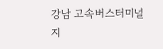강남 고속버스터미널 지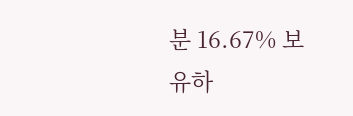분 16.67% 보유하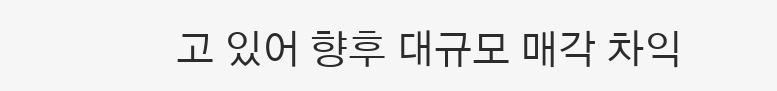고 있어 향후 대규모 매각 차익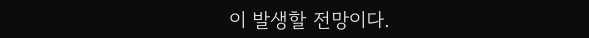이 발생할 전망이다.